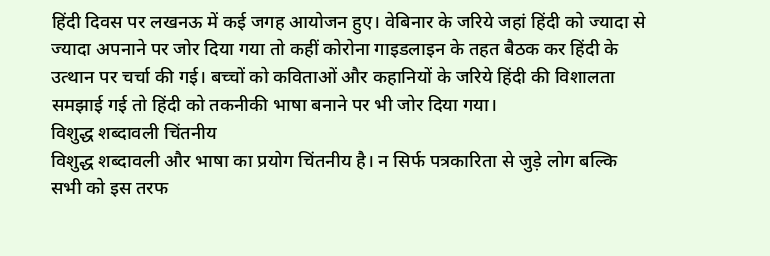हिंदी दिवस पर लखनऊ में कई जगह आयोजन हुए। वेबिनार के जरिये जहां हिंदी को ज्यादा से ज्यादा अपनाने पर जोर दिया गया तो कहीं कोरोना गाइडलाइन के तहत बैठक कर हिंदी के उत्थान पर चर्चा की गई। बच्चों को कविताओं और कहानियों के जरिये हिंदी की विशालता समझाई गई तो हिंदी को तकनीकी भाषा बनाने पर भी जोर दिया गया।
विशुद्ध शब्दावली चिंतनीय
विशुद्ध शब्दावली और भाषा का प्रयोग चिंतनीय है। न सिर्फ पत्रकारिता से जुड़े लोग बल्कि सभी को इस तरफ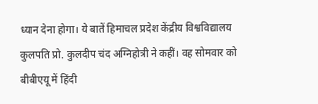ध्यान देना होगा। ये बातें हिमाचल प्रदेश केंद्रीय विश्वविद्यालय कुलपति प्रो. कुलदीप चंद अग्निहोत्री ने कहीं। वह सोमवार को बीबीएयू में हिंदी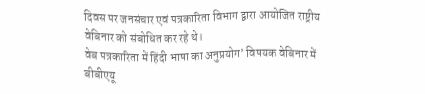दिवस पर जनसंचार एवं पत्रकारिता विभाग द्वारा आयोजित राष्ट्रीय वेबिनार को संबोधित कर रहे थे।
वेब पत्रकारिता में हिंदी भाषा का अनुप्रयोग’ विषयक वेबिनार में बीबीएयू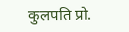कुलपति प्रो.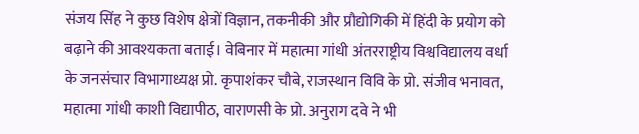संजय सिंह ने कुछ विशेष क्षेत्रों विज्ञान, तकनीकी और प्रौद्योगिकी में हिंदी के प्रयोग को बढ़ाने की आवश्यकता बताई। वेबिनार में महात्मा गांधी अंतरराष्ट्रीय विश्वविद्यालय वर्धा के जनसंचार विभागाध्यक्ष प्रो. कृपाशंकर चौबे, राजस्थान विवि के प्रो. संजीव भनावत, महात्मा गांधी काशी विद्यापीठ, वाराणसी के प्रो. अनुराग दवे ने भी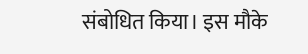संबोधित किया। इस मौके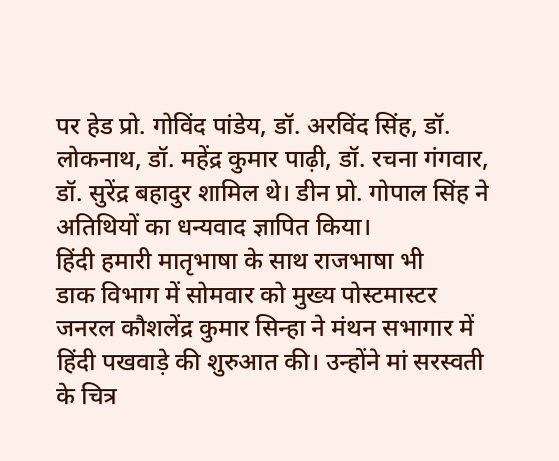पर हेड प्रो. गोविंद पांडेय, डॉ. अरविंद सिंह, डॉ. लोकनाथ, डॉ. महेंद्र कुमार पाढ़ी, डॉ. रचना गंगवार, डॉ. सुरेंद्र बहादुर शामिल थे। डीन प्रो. गोपाल सिंह ने अतिथियों का धन्यवाद ज्ञापित किया।
हिंदी हमारी मातृभाषा के साथ राजभाषा भी
डाक विभाग में सोमवार को मुख्य पोस्टमास्टर जनरल कौशलेंद्र कुमार सिन्हा ने मंथन सभागार में हिंदी पखवाड़े की शुरुआत की। उन्होंने मां सरस्वती के चित्र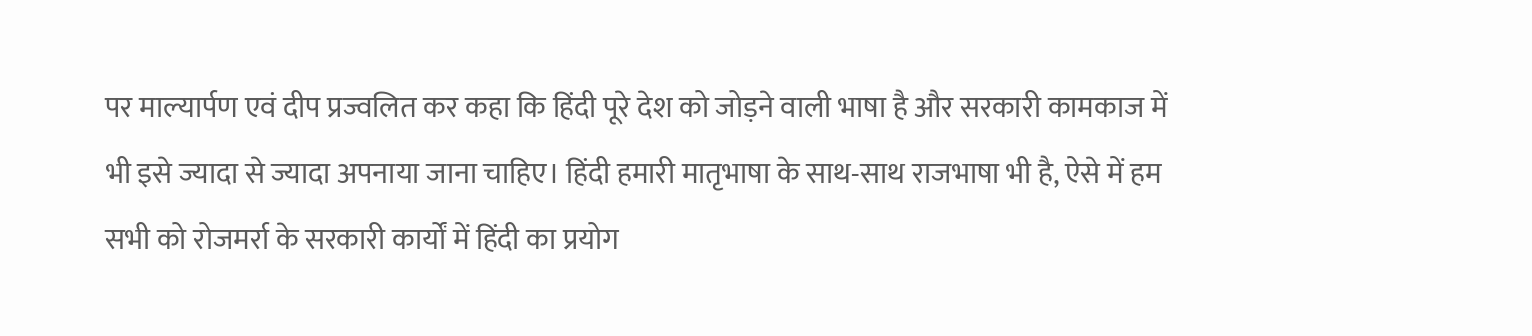पर माल्यार्पण एवं दीप प्रज्वलित कर कहा कि हिंदी पूरे देश को जोड़ने वाली भाषा है और सरकारी कामकाज में भी इसे ज्यादा से ज्यादा अपनाया जाना चाहिए। हिंदी हमारी मातृभाषा के साथ-साथ राजभाषा भी है, ऐसे में हम सभी को रोजमर्रा के सरकारी कार्यों में हिंदी का प्रयोग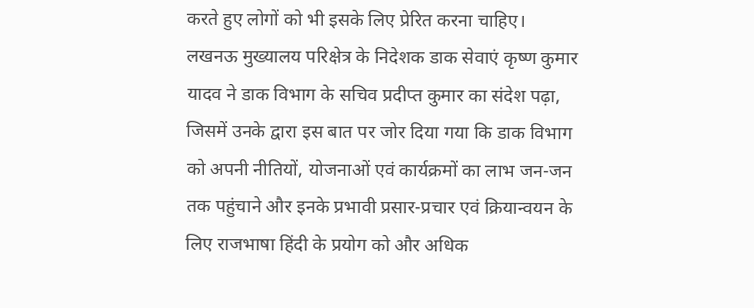करते हुए लोगों को भी इसके लिए प्रेरित करना चाहिए।
लखनऊ मुख्यालय परिक्षेत्र के निदेशक डाक सेवाएं कृष्ण कुमार यादव ने डाक विभाग के सचिव प्रदीप्त कुमार का संदेश पढ़ा, जिसमें उनके द्वारा इस बात पर जोर दिया गया कि डाक विभाग को अपनी नीतियों, योजनाओं एवं कार्यक्रमों का लाभ जन-जन तक पहुंचाने और इनके प्रभावी प्रसार-प्रचार एवं क्रियान्वयन के लिए राजभाषा हिंदी के प्रयोग को और अधिक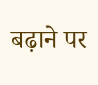बढ़ाने पर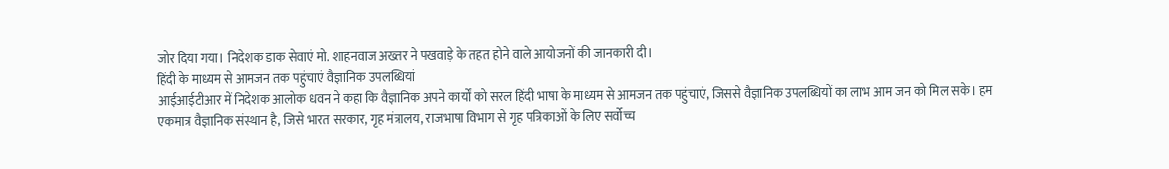जोर दिया गया। निदेशक डाक सेवाएं मो. शाहनवाज अख्तर ने पखवाड़े के तहत होने वाले आयोजनों की जानकारी दी।
हिंदी के माध्यम से आमजन तक पहुंचाएं वैज्ञानिक उपलब्धियां
आईआईटीआर में निदेशक आलोक धवन ने कहा कि वैज्ञानिक अपने कार्यों को सरल हिंदी भाषा के माध्यम से आमजन तक पहुंचाएं, जिससे वैज्ञानिक उपलब्धियों का लाभ आम जन को मिल सके। हम एकमात्र वैज्ञानिक संस्थान है, जिसे भारत सरकार, गृह मंत्रालय, राजभाषा विभाग से गृह पत्रिकाओं के लिए सर्वोच्च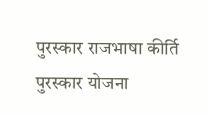पुरस्कार राजभाषा कीर्ति पुरस्कार योजना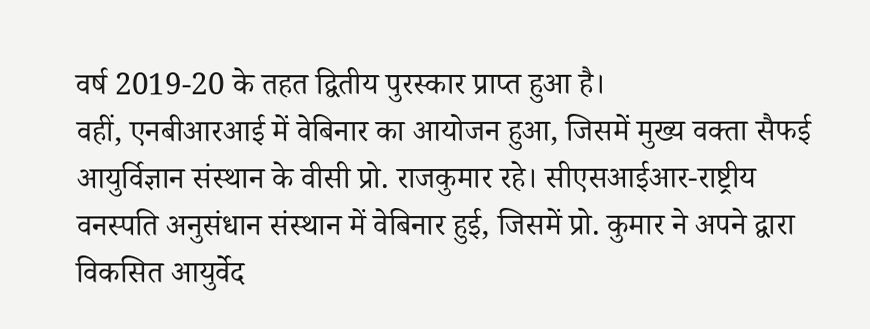वर्ष 2019-20 के तहत द्वितीय पुरस्कार प्राप्त हुआ है।
वहीं, एनबीआरआई में वेबिनार का आयोजन हुआ, जिसमें मुख्य वक्ता सैफई आयुर्विज्ञान संस्थान के वीसी प्रो. राजकुमार रहे। सीएसआईआर-राष्ट्रीय वनस्पति अनुसंधान संस्थान में वेबिनार हुई, जिसमें प्रो. कुमार ने अपने द्वारा विकसित आयुर्वेद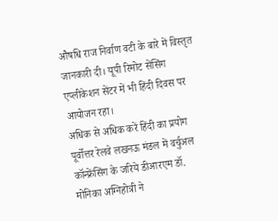औषधि राज निर्वाण वटी के बारे में विस्तृत जानकारी दी। यूपी रिमोट सेंसिंग एप्लीकेशन सेंटर में भी हिंदी दिवस पर आयोजन रहा।
अधिक से अधिक करें हिंदी का प्रयोग
पूर्वोत्तर रेलवे लखनऊ मंडल में वर्चुअल कॉन्फ्रेंसिंग के जरिये डीआरएम डॉ. मोनिका अग्निहोत्री ने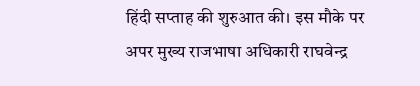हिंदी सप्ताह की शुरुआत की। इस मौके पर अपर मुख्य राजभाषा अधिकारी राघवेन्द्र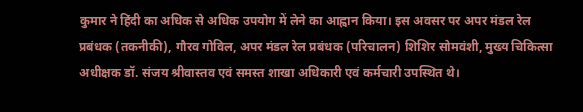कुमार ने हिंदी का अधिक से अधिक उपयोग में लेने का आह्वान किया। इस अवसर पर अपर मंडल रेल प्रबंधक (तकनीकी), गौरव गोविल, अपर मंडल रेल प्रबंधक (परिचालन) शिशिर सोमवंशी, मुख्य चिकित्सा अधीक्षक डॉ. संजय श्रीवास्तव एवं समस्त शाखा अधिकारी एवं कर्मचारी उपस्थित थे।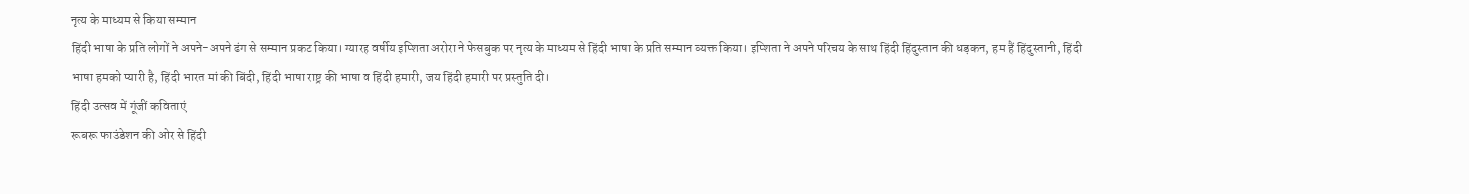नृत्य के माध्यम से किया सम्मान
हिंदी भाषा के प्रति लोगों ने अपने-अपने ढंग से सम्मान प्रकट किया। ग्यारह वर्षीय इप्शिता अरोरा ने फेसबुक पर नृत्य के माध्यम से हिंदी भाषा के प्रति सम्मान व्यक्त किया। इप्शिता ने अपने परिचय के साथ हिंदी हिंदुस्तान की धड़कन, हम हैं हिंदुस्तानी, हिंदी भाषा हमको प्यारी है, हिंदी भारत मां की बिंदी, हिंदी भाषा राष्ट्र की भाषा व हिंदी हमारी, जय हिंदी हमारी पर प्रस्तुति दी।
हिंदी उत्सव में गूंजीं कविताएं
रूबरू फाउंडेशन की ओर से हिंदी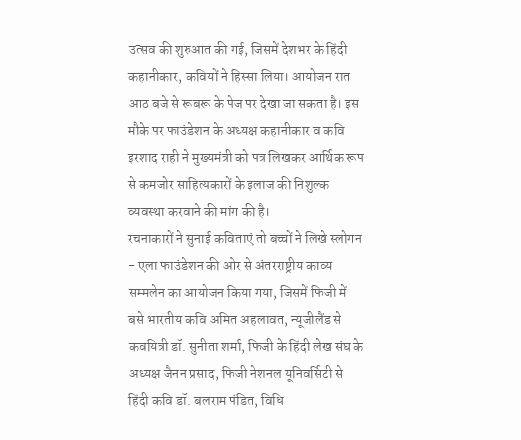उत्सव की शुरुआत की गई, जिसमें देशभर के हिंदी कहानीकार, कवियों ने हिस्सा लिया। आयोजन रात आठ बजे से रूबरू के पेज पर देखा जा सकता है। इस मौके पर फाउंडेशन के अध्यक्ष कहानीकार व कवि इरशाद राही ने मुख्यमंत्री को पत्र लिखकर आर्थिक रूप से कमजोर साहित्यकारों के इलाज की निशुल्क व्यवस्था करवाने की मांग की है।
रचनाकारों ने सुनाई कविताएं तो बच्चों ने लिखे स्लोगन
- एला फाउंडेशन की ओर से अंतरराष्ट्रीय काव्य सम्मलेन का आयोजन किया गया, जिसमें फिजी में बसे भारतीय कवि अमित अहलावत, न्यूजीलैंड से कवयित्री डॉ. सुनीता शर्मा, फिजी के हिंदी लेख संघ के अध्यक्ष जैनन प्रसाद, फिजी नेशनल यूनिवर्सिटी से हिंदी कवि डॉ. बलराम पंडित, विधि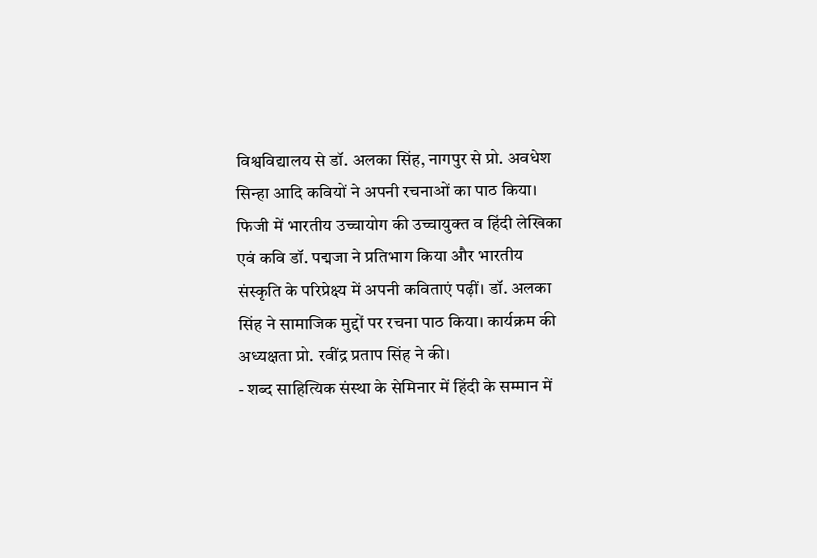विश्वविद्यालय से डॉ. अलका सिंह, नागपुर से प्रो. अवधेश सिन्हा आदि कवियों ने अपनी रचनाओं का पाठ किया। फिजी में भारतीय उच्चायोग की उच्चायुक्त व हिंदी लेखिका एवं कवि डॉ. पद्मजा ने प्रतिभाग किया और भारतीय संस्कृति के परिप्रेक्ष्य में अपनी कविताएं पढ़ीं। डॉ. अलका सिंह ने सामाजिक मुद्दों पर रचना पाठ किया। कार्यक्रम की अध्यक्षता प्रो. रवींद्र प्रताप सिंह ने की।
- शब्द साहित्यिक संस्था के सेमिनार में हिंदी के सम्मान में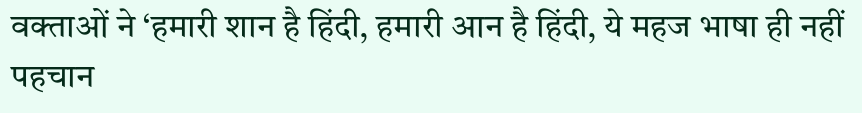वक्ताओं ने ‘हमारी शान है हिंदी, हमारी आन है हिंदी, ये महज भाषा ही नहीं पहचान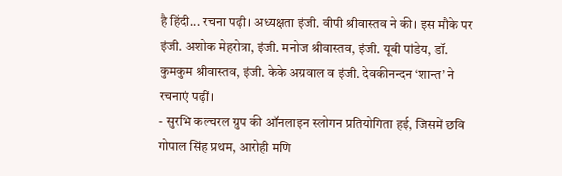है हिंदी... रचना पढ़ी। अध्यक्षता इंजी. वीपी श्रीवास्तव ने की। इस मौके पर इंजी. अशोक मेहरोत्रा, इंजी. मनोज श्रीवास्तव, इंजी. यूबी पांडेय, डॉ. कुमकुम श्रीवास्तव, इंजी. केके अग्रवाल व इंजी. देवकीनन्दन ‘शान्त’ ने रचनाएं पढ़ीं।
- सुरभि कल्चरल ग्रुप की ऑनलाइन स्लोगन प्रतियोगिता हई, जिसमें छवि गोपाल सिंह प्रथम, आरोही मणि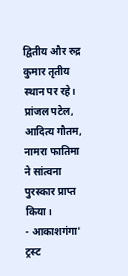द्वितीय और रुद्र कुमार तृतीय स्थान पर रहे। प्रांजल पटेल, आदित्य गौतम, नामरा फातिमा ने सांत्वना पुरस्कार प्राप्त किया।
- आकाशगंगा' ट्रस्ट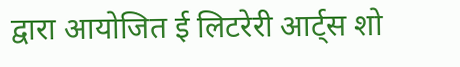द्वारा आयोजित ई लिटरेरी आर्ट्स शो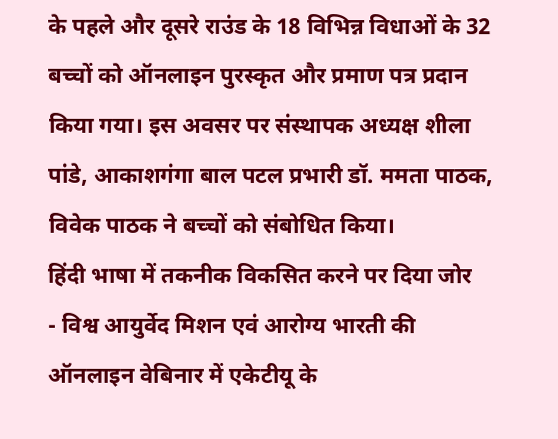के पहले और दूसरे राउंड के 18 विभिन्न विधाओं के 32 बच्चों को ऑनलाइन पुरस्कृत और प्रमाण पत्र प्रदान किया गया। इस अवसर पर संस्थापक अध्यक्ष शीला पांडे, आकाशगंगा बाल पटल प्रभारी डॉ. ममता पाठक, विवेक पाठक ने बच्चों को संबोधित किया।
हिंदी भाषा में तकनीक विकसित करने पर दिया जोर
- विश्व आयुर्वेद मिशन एवं आरोग्य भारती की ऑनलाइन वेबिनार में एकेटीयू के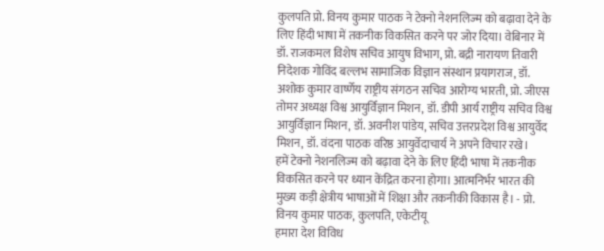कुलपति प्रो. विनय कुमार पाठक ने टेक्नो नेशनलिज्म को बढ़ावा देने के लिए हिंदी भाषा में तकनीक विकसित करने पर जोर दिया। वेबिनार में डॉ. राजकमल विशेष सचिव आयुष विभाग, प्रो. बद्री नारायण तिवारी निदेशक गोविंद बल्लभ सामाजिक विज्ञान संस्थान प्रयागराज, डॉ. अशोक कुमार वार्ष्णेय राष्ट्रीय संगठन सचिव आरोग्य भारती, प्रो. जीएस तोमर अध्यक्ष विश्व आयुर्विज्ञान मिशन, डॉ. डीपी आर्य राष्ट्रीय सचिव विश्व आयुर्विज्ञान मिशन, डॉ. अवनीश पांडेय, सचिव उत्तरप्रदेश विश्व आयुर्वेद मिशन, डॉ. वंदना पाठक वरिष्ठ आयुर्वेदाचार्य ने अपने विचार रखे।
हमें टेक्नो नेशनलिज्म को बढ़ावा देने के लिए हिंदी भाषा में तकनीक विकसित करने पर ध्यान केंद्रित करना होगा। आत्मनिर्भर भारत की मुख्य कड़ी क्षेत्रीय भाषाओं में शिक्षा और तकनीकी विकास है। - प्रो. विनय कुमार पाठक, कुलपति, एकेटीयू
हमारा देश विविध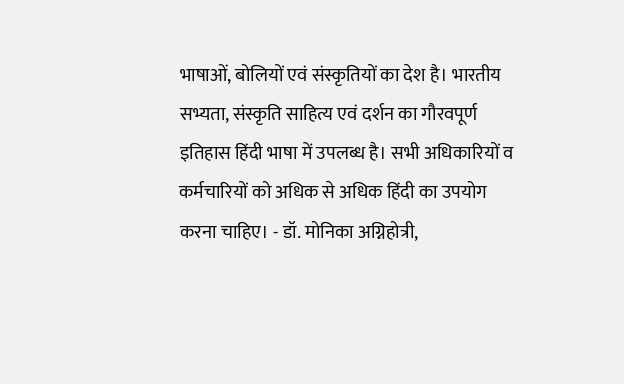भाषाओं, बोलियों एवं संस्कृतियों का देश है। भारतीय सभ्यता, संस्कृति साहित्य एवं दर्शन का गौरवपूर्ण इतिहास हिंदी भाषा में उपलब्ध है। सभी अधिकारियों व कर्मचारियों को अधिक से अधिक हिंदी का उपयोग करना चाहिए। - डॉ. मोनिका अग्निहोत्री,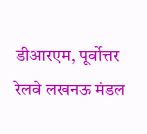डीआरएम, पूर्वोत्तर रेलवे लखनऊ मंडल